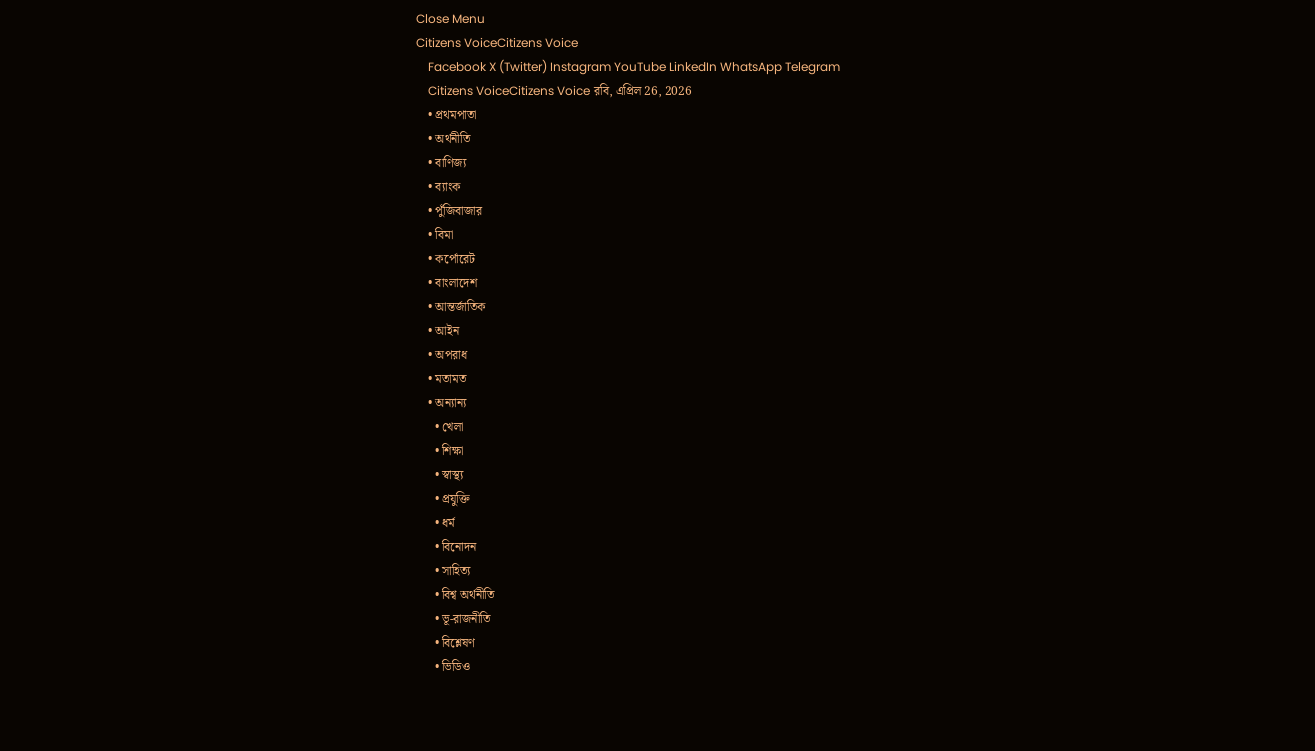Close Menu
Citizens VoiceCitizens Voice
    Facebook X (Twitter) Instagram YouTube LinkedIn WhatsApp Telegram
    Citizens VoiceCitizens Voice রবি, এপ্রিল 26, 2026
    • প্রথমপাতা
    • অর্থনীতি
    • বাণিজ্য
    • ব্যাংক
    • পুঁজিবাজার
    • বিমা
    • কর্পোরেট
    • বাংলাদেশ
    • আন্তর্জাতিক
    • আইন
    • অপরাধ
    • মতামত
    • অন্যান্য
      • খেলা
      • শিক্ষা
      • স্বাস্থ্য
      • প্রযুক্তি
      • ধর্ম
      • বিনোদন
      • সাহিত্য
      • বিশ্ব অর্থনীতি
      • ভূ-রাজনীতি
      • বিশ্লেষণ
      • ভিডিও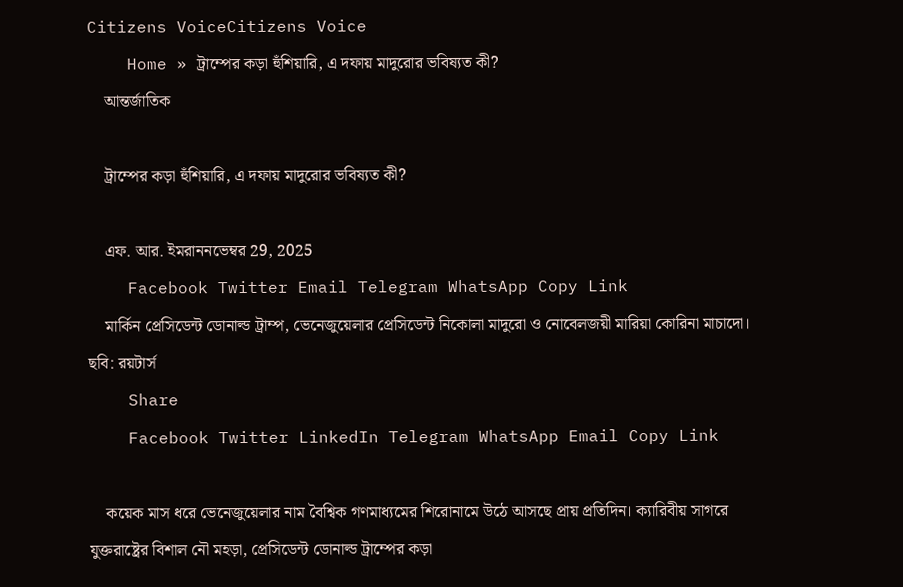Citizens VoiceCitizens Voice
    Home » ট্রাম্পের কড়া হুঁশিয়ারি, এ দফায় মাদুরোর ভবিষ্যত কী?
    আন্তর্জাতিক

    ট্রাম্পের কড়া হুঁশিয়ারি, এ দফায় মাদুরোর ভবিষ্যত কী?

    এফ. আর. ইমরাননভেম্বর 29, 2025
    Facebook Twitter Email Telegram WhatsApp Copy Link
    মার্কিন প্রেসিডেন্ট ডোনাল্ড ট্রাম্প, ভেনেজুয়েলার প্রেসিডেন্ট নিকোলা মাদুরো ও নোবেলজয়ী মারিয়া কোরিনা মাচাদো। ছবি: রয়টার্স
    Share
    Facebook Twitter LinkedIn Telegram WhatsApp Email Copy Link

    কয়েক মাস ধরে ভেনেজুয়েলার নাম বৈশ্বিক গণমাধ্যমের শিরোনামে উঠে আসছে প্রায় প্রতিদিন। ক্যারিবীয় সাগরে যুক্তরাষ্ট্রের বিশাল নৌ মহড়া, প্রেসিডেন্ট ডোনাল্ড ট্রাম্পের কড়া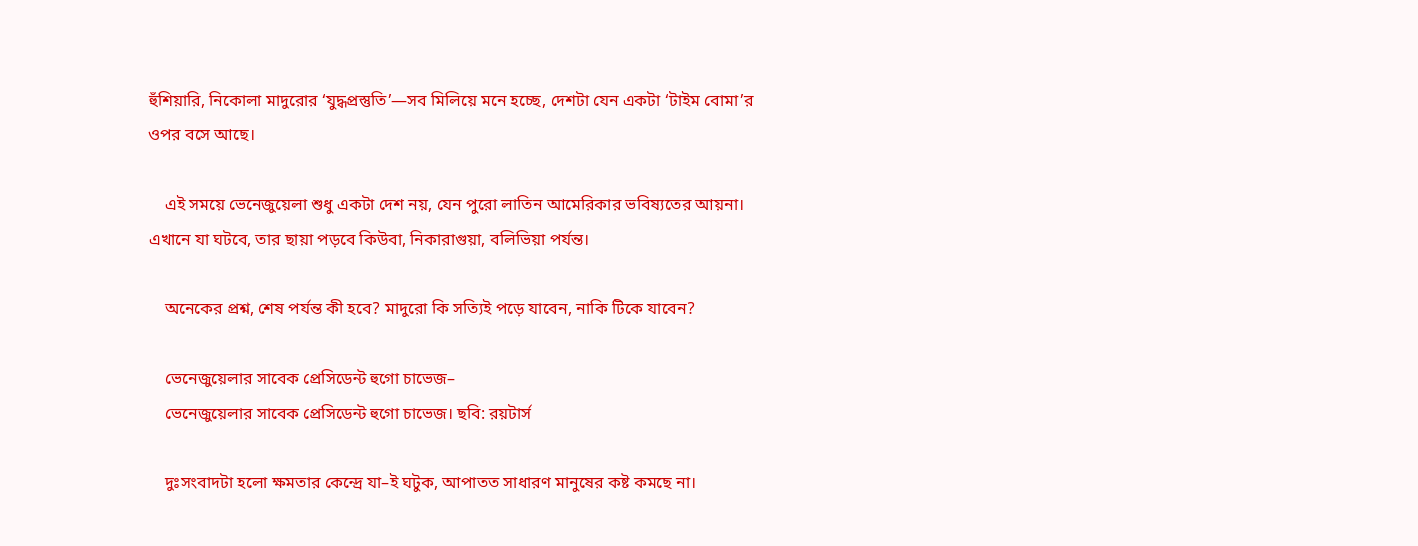হুঁশিয়ারি, নিকোলা মাদুরোর ‘যুদ্ধপ্রস্তুতি’—সব মিলিয়ে মনে হচ্ছে, দেশটা যেন একটা ‘টাইম বোমা’র ওপর বসে আছে।

    এই সময়ে ভেনেজুয়েলা শুধু একটা দেশ নয়, যেন পুরো লাতিন আমেরিকার ভবিষ্যতের আয়না। এখানে যা ঘটবে, তার ছায়া পড়বে কিউবা, নিকারাগুয়া, বলিভিয়া পর্যন্ত।

    অনেকের প্রশ্ন, শেষ পর্যন্ত কী হবে? মাদুরো কি সত্যিই পড়ে যাবেন, নাকি টিকে যাবেন?

    ভেনেজুয়েলার সাবেক প্রেসিডেন্ট হুগো চাভেজ–
    ভেনেজুয়েলার সাবেক প্রেসিডেন্ট হুগো চাভেজ। ছবি: রয়টার্স

    দুঃসংবাদটা হলো ক্ষমতার কেন্দ্রে যা–ই ঘটুক, আপাতত সাধারণ মানুষের কষ্ট কমছে না।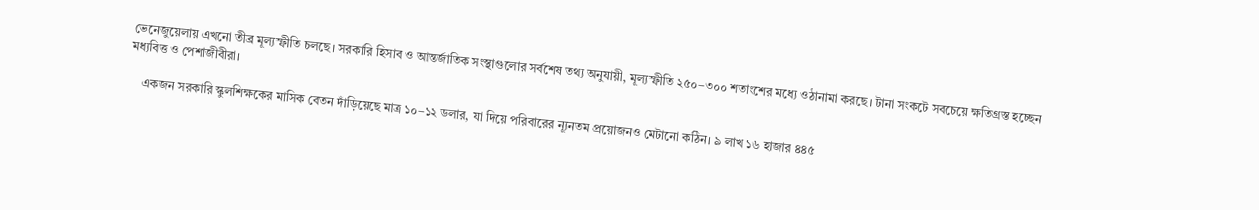ভেনেজুয়েলায় এখনো তীব্র মূল্যস্ফীতি চলছে। সরকারি হিসাব ও আন্তর্জাতিক সংস্থাগুলোর সর্বশেষ তথ্য অনুযায়ী, মূল্যস্ফীতি ২৫০–৩০০ শতাংশের মধ্যে ওঠানামা করছে। টানা সংকটে সবচেয়ে ক্ষতিগ্রস্ত হচ্ছেন মধ্যবিত্ত ও পেশাজীবীরা।

    একজন সরকারি স্কুলশিক্ষকের মাসিক বেতন দাঁড়িয়েছে মাত্র ১০–১২ ডলার, যা দিয়ে পরিবারের ন্যূনতম প্রয়োজনও মেটানো কঠিন। ৯ লাখ ১৬ হাজার ৪৪৫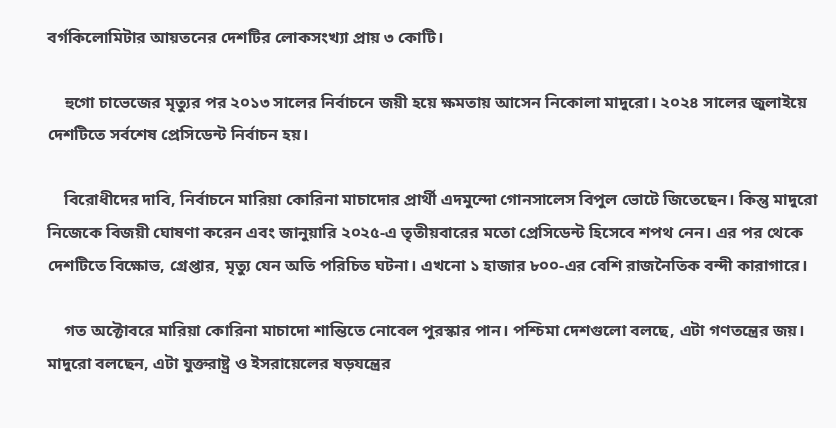বর্গকিলোমিটার আয়তনের দেশটির লোকসংখ্যা প্রায় ৩ কোটি।

    হুগো চাভেজের মৃত্যুর পর ২০১৩ সালের নির্বাচনে জয়ী হয়ে ক্ষমতায় আসেন নিকোলা মাদুরো। ২০২৪ সালের জুলাইয়ে দেশটিতে সর্বশেষ প্রেসিডেন্ট নির্বাচন হয়।

    বিরোধীদের দাবি, নির্বাচনে মারিয়া কোরিনা মাচাদোর প্রার্থী এদমুন্দো গোনসালেস বিপুল ভোটে জিতেছেন। কিন্তু মাদুরো নিজেকে বিজয়ী ঘোষণা করেন এবং জানুয়ারি ২০২৫-এ তৃতীয়বারের মতো প্রেসিডেন্ট হিসেবে শপথ নেন। এর পর থেকে দেশটিতে বিক্ষোভ, গ্রেপ্তার, মৃত্যু যেন অতি পরিচিত ঘটনা। এখনো ১ হাজার ৮০০-এর বেশি রাজনৈতিক বন্দী কারাগারে।

    গত অক্টোবরে মারিয়া কোরিনা মাচাদো শান্তিতে নোবেল পুরস্কার পান। পশ্চিমা দেশগুলো বলছে, এটা গণতন্ত্রের জয়। মাদুরো বলছেন, এটা যুক্তরাষ্ট্র ও ইসরায়েলের ষড়যন্ত্রের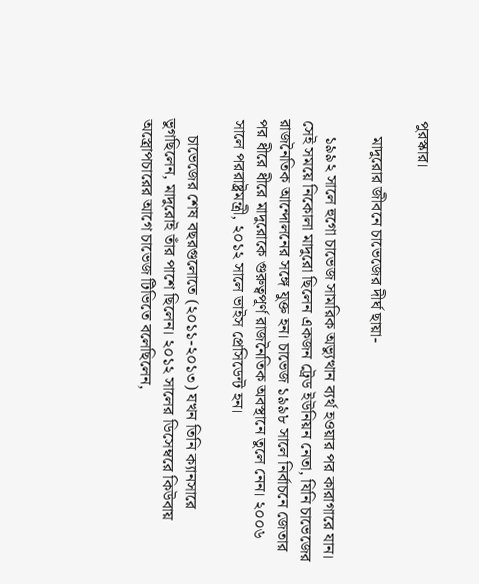পুরস্কার।

    মাদুরোর জীবনে চাভেজের দীর্ঘ ছায়া-

    ১৯৯২ সালে হুগো চাভেজ সামরিক অভ্যুত্থান ব্যর্থ হওয়ার পর কারাগারে যান। সেই সময়ে নিকোলা মাদুরো ছিলেন একজন ট্রেড ইউনিয়ন নেতা, যিনি চাভেজের রাজনৈতিক আন্দোলনের সঙ্গে যুক্ত হন। চাভেজ ১৯৯৮ সালে নির্বাচনে জেতার পর ধীরে ধীরে মাদুরোকে গুরুত্বপূর্ণ রাজনৈতিক অবস্থানে তুলে নেন। ২০০৬ সালে পররাষ্ট্রমন্ত্রী, ২০১২ সালে ভাইস প্রেসিডেন্ট হন।

    চাভেজের শেষ বছরগুলোতে (২০১১-২০১৩) যখন তিনি ক্যানসারে ভুগছিলেন, মাদুরোই তাঁর পাশে ছিলেন। ২০১২ সালের ডিসেম্বরে কিউবায় অস্ত্রোপচারের আগে চাভেজ টিভিতে বলেছিলেন,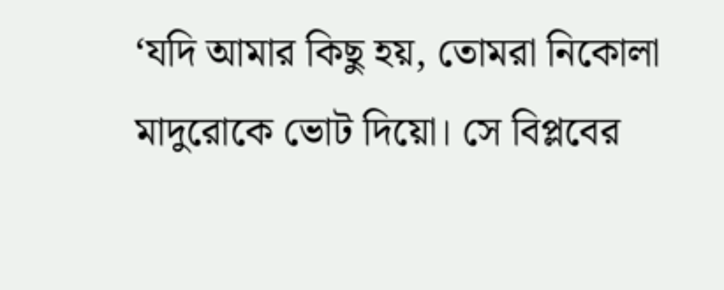‘যদি আমার কিছু হয়, তোমরা নিকোলা মাদুরোকে ভোট দিয়ো। সে বিপ্লবের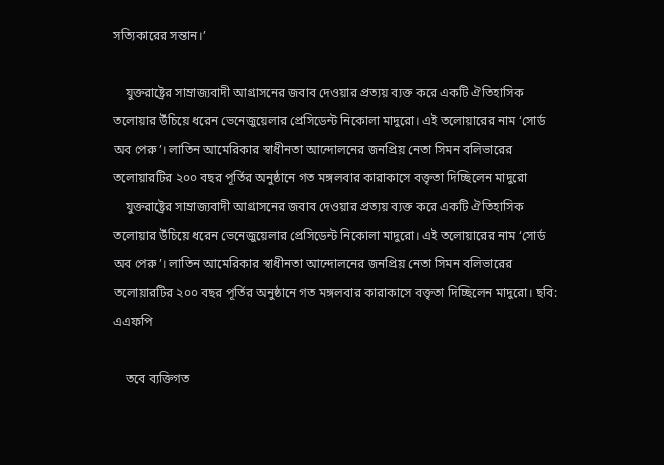সত্যিকারের সন্তান।’

    যুক্তরাষ্ট্রের সাম্রাজ্যবাদী আগ্রাসনের জবাব দেওয়ার প্রত্যয় ব্যক্ত করে একটি ঐতিহাসিক তলোয়ার উঁচিয়ে ধরেন ভেনেজুয়েলার প্রেসিডেন্ট নিকোলা মাদুরো। এই তলোয়ারের নাম ‘সোর্ড অব পেরু’। লাতিন আমেরিকার স্বাধীনতা আন্দোলনের জনপ্রিয় নেতা সিমন বলিভারের তলোয়ারটির ২০০ বছর পূর্তির অনুষ্ঠানে গত মঙ্গলবার কারাকাসে বক্তৃতা দিচ্ছিলেন মাদুরো
    যুক্তরাষ্ট্রের সাম্রাজ্যবাদী আগ্রাসনের জবাব দেওয়ার প্রত্যয় ব্যক্ত করে একটি ঐতিহাসিক তলোয়ার উঁচিয়ে ধরেন ভেনেজুয়েলার প্রেসিডেন্ট নিকোলা মাদুরো। এই তলোয়ারের নাম ‘সোর্ড অব পেরু’। লাতিন আমেরিকার স্বাধীনতা আন্দোলনের জনপ্রিয় নেতা সিমন বলিভারের তলোয়ারটির ২০০ বছর পূর্তির অনুষ্ঠানে গত মঙ্গলবার কারাকাসে বক্তৃতা দিচ্ছিলেন মাদুরো। ছবি: এএফপি

    তবে ব্যক্তিগত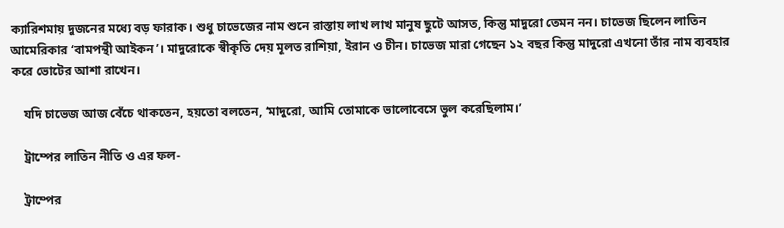ক্যারিশমায় দুজনের মধ্যে বড় ফারাক। শুধু চাভেজের নাম শুনে রাস্তায় লাখ লাখ মানুষ ছুটে আসত, কিন্তু মাদুরো তেমন নন। চাভেজ ছিলেন লাতিন আমেরিকার ‘বামপন্থী আইকন’। মাদুরোকে স্বীকৃতি দেয় মূলত রাশিয়া, ইরান ও চীন। চাভেজ মারা গেছেন ১২ বছর কিন্তু মাদুরো এখনো তাঁর নাম ব্যবহার করে ভোটের আশা রাখেন।

    যদি চাভেজ আজ বেঁচে থাকতেন, হয়তো বলতেন, ‘মাদুরো, আমি তোমাকে ভালোবেসে ভুল করেছিলাম।’

    ট্রাম্পের লাতিন নীতি ও এর ফল-

    ট্রাম্পের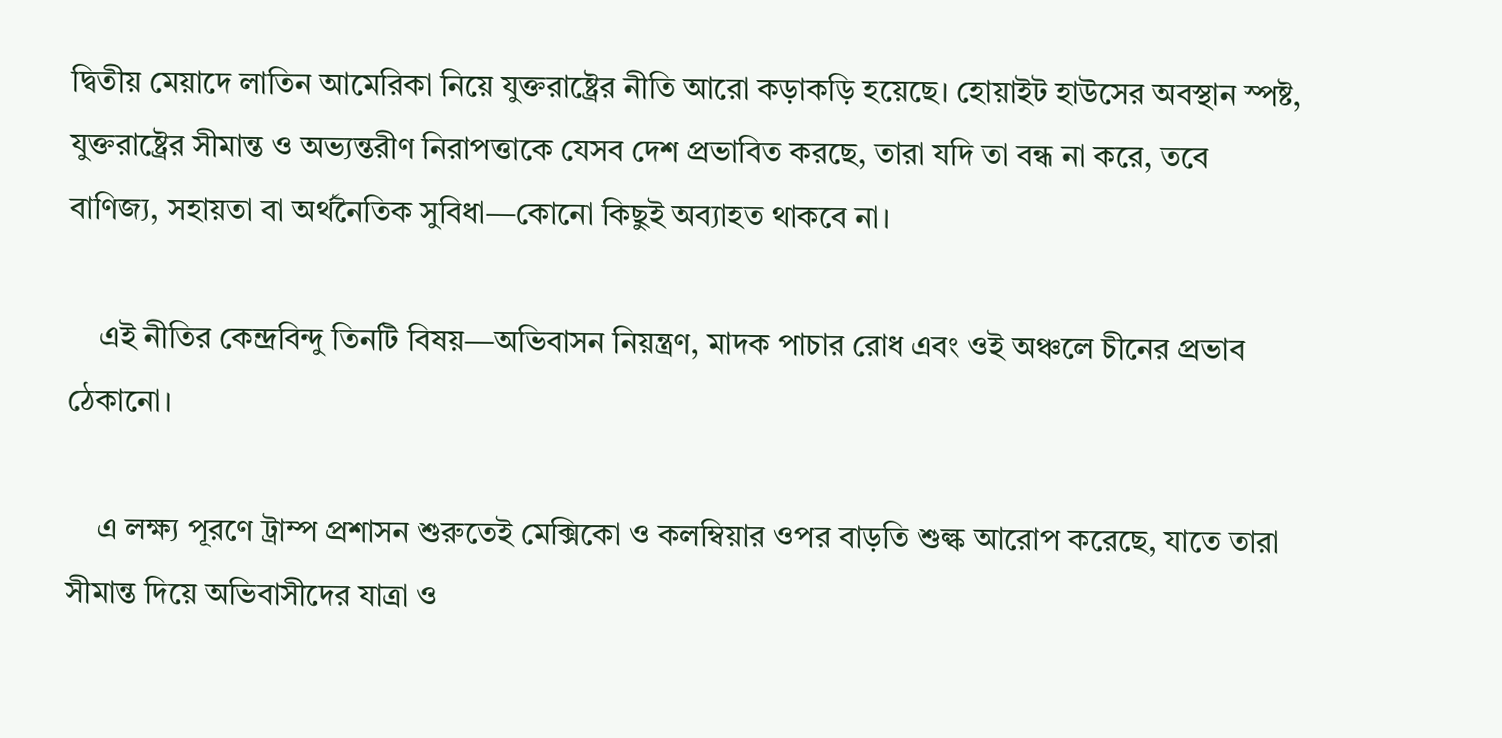দ্বিতীয় মেয়াদে লাতিন আমেরিকা নিয়ে যুক্তরাষ্ট্রের নীতি আরো কড়াকড়ি হয়েছে। হোয়াইট হাউসের অবস্থান স্পষ্ট, যুক্তরাষ্ট্রের সীমান্ত ও অভ্যন্তরীণ নিরাপত্তাকে যেসব দেশ প্রভাবিত করছে, তারা যদি তা বন্ধ না করে, তবে বাণিজ্য, সহায়তা বা অর্থনৈতিক সুবিধা—কোনো কিছুই অব্যাহত থাকবে না।

    এই নীতির কেন্দ্রবিন্দু তিনটি বিষয়—অভিবাসন নিয়ন্ত্রণ, মাদক পাচার রোধ এবং ওই অঞ্চলে চীনের প্রভাব ঠেকানো।

    এ লক্ষ্য পূরণে ট্রাম্প প্রশাসন শুরুতেই মেক্সিকো ও কলম্বিয়ার ওপর বাড়তি শুল্ক আরোপ করেছে, যাতে তারা সীমান্ত দিয়ে অভিবাসীদের যাত্রা ও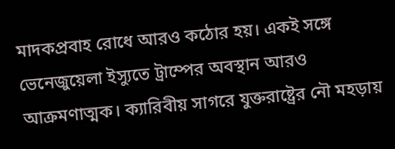মাদকপ্রবাহ রোধে আরও কঠোর হয়। একই সঙ্গে ভেনেজুয়েলা ইস্যুতে ট্রাম্পের অবস্থান আরও আক্রমণাত্মক। ক্যারিবীয় সাগরে যুক্তরাষ্ট্রের নৌ মহড়ায়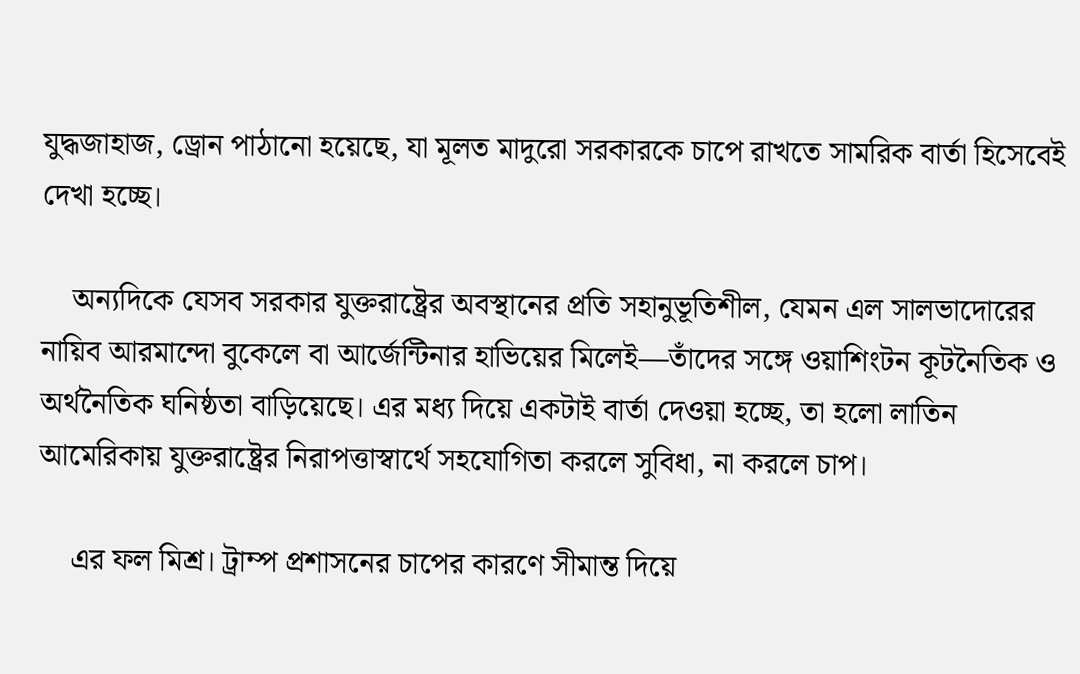যুদ্ধজাহাজ, ড্রোন পাঠানো হয়েছে, যা মূলত মাদুরো সরকারকে চাপে রাখতে সামরিক বার্তা হিসেবেই দেখা হচ্ছে।

    অন্যদিকে যেসব সরকার যুক্তরাষ্ট্রের অবস্থানের প্রতি সহানুভূতিশীল, যেমন এল সালভাদোরের নায়িব আরমান্দো বুকেলে বা আর্জেন্টিনার হাভিয়ের মিলেই—তাঁদের সঙ্গে ওয়াশিংটন কূটনৈতিক ও অর্থনৈতিক ঘনিষ্ঠতা বাড়িয়েছে। এর মধ্য দিয়ে একটাই বার্তা দেওয়া হচ্ছে, তা হলো লাতিন আমেরিকায় যুক্তরাষ্ট্রের নিরাপত্তাস্বার্থে সহযোগিতা করলে সুবিধা, না করলে চাপ।

    এর ফল মিশ্র। ট্রাম্প প্রশাসনের চাপের কারণে সীমান্ত দিয়ে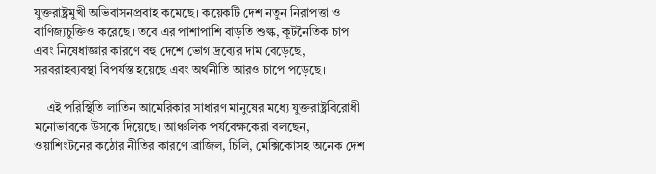যুক্তরাষ্ট্রমুখী অভিবাসনপ্রবাহ কমেছে। কয়েকটি দেশ নতুন নিরাপত্তা ও বাণিজ্যচুক্তিও করেছে। তবে এর পাশাপাশি বাড়তি শুল্ক, কূটনৈতিক চাপ এবং নিষেধাজ্ঞার কারণে বহু দেশে ভোগ দ্রব্যের দাম বেড়েছে, সরবরাহব্যবস্থা বিপর্যস্ত হয়েছে এবং অর্থনীতি আরও চাপে পড়েছে।

    এই পরিস্থিতি লাতিন আমেরিকার সাধারণ মানুষের মধ্যে যুক্তরাষ্ট্রবিরোধী মনোভাবকে উসকে দিয়েছে। আঞ্চলিক পর্যবেক্ষকেরা বলছেন, ওয়াশিংটনের কঠোর নীতির কারণে ব্রাজিল, চিলি, মেক্সিকোসহ অনেক দেশ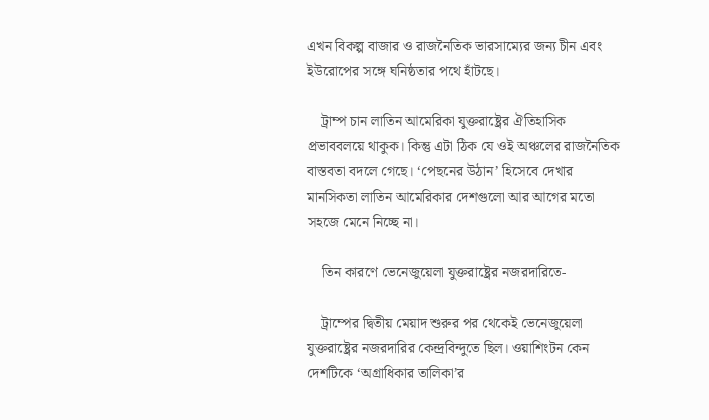এখন বিকল্প বাজার ও রাজনৈতিক ভারসাম্যের জন্য চীন এবং ইউরোপের সঙ্গে ঘনিষ্ঠতার পথে হাঁটছে।

    ট্রাম্প চান লাতিন আমেরিকা যুক্তরাষ্ট্রের ঐতিহাসিক প্রভাববলয়ে থাকুক। কিন্তু এটা ঠিক যে ওই অঞ্চলের রাজনৈতিক বাস্তবতা বদলে গেছে। ‘পেছনের উঠান’ হিসেবে দেখার মানসিকতা লাতিন আমেরিকার দেশগুলো আর আগের মতো সহজে মেনে নিচ্ছে না।

    তিন কারণে ভেনেজুয়েলা যুক্তরাষ্ট্রের নজরদারিতে-

    ট্রাম্পের দ্বিতীয় মেয়াদ শুরুর পর থেকেই ভেনেজুয়েলা যুক্তরাষ্ট্রের নজরদারির কেন্দ্রবিন্দুতে ছিল। ওয়াশিংটন কেন দেশটিকে ‘অগ্রাধিকার তালিকা’র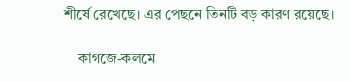শীর্ষে রেখেছে। এর পেছনে তিনটি বড় কারণ রয়েছে।

    কাগজে-কলমে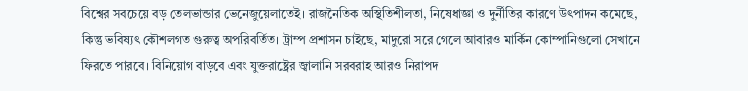বিশ্বের সবচেয়ে বড় তেলভান্ডার ভেনেজুয়েলাতেই। রাজনৈতিক অস্থিতিশীলতা, নিষেধাজ্ঞা ও দুর্নীতির কারণে উৎপাদন কমেছে, কিন্তু ভবিষ্যৎ কৌশলগত গুরুত্ব অপরিবর্তিত। ট্রাম্প প্রশাসন চাইছে, মাদুরো সরে গেলে আবারও মার্কিন কোম্পানিগুলো সেখানে ফিরতে পারবে। বিনিয়োগ বাড়বে এবং যুক্তরাষ্ট্রের জ্বালানি সরবরাহ আরও নিরাপদ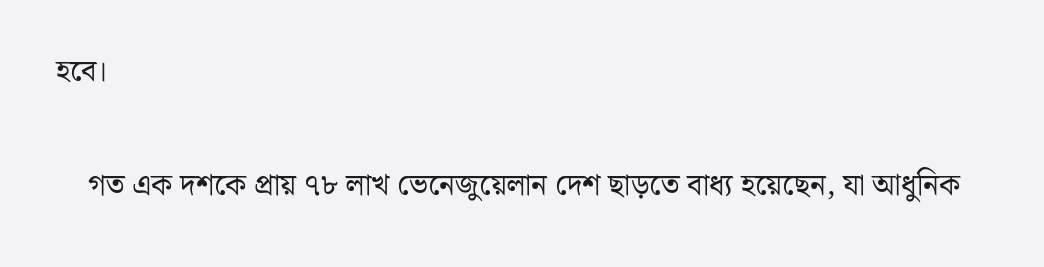হবে।

    গত এক দশকে প্রায় ৭৮ লাখ ভেনেজুয়েলান দেশ ছাড়তে বাধ্য হয়েছেন, যা আধুনিক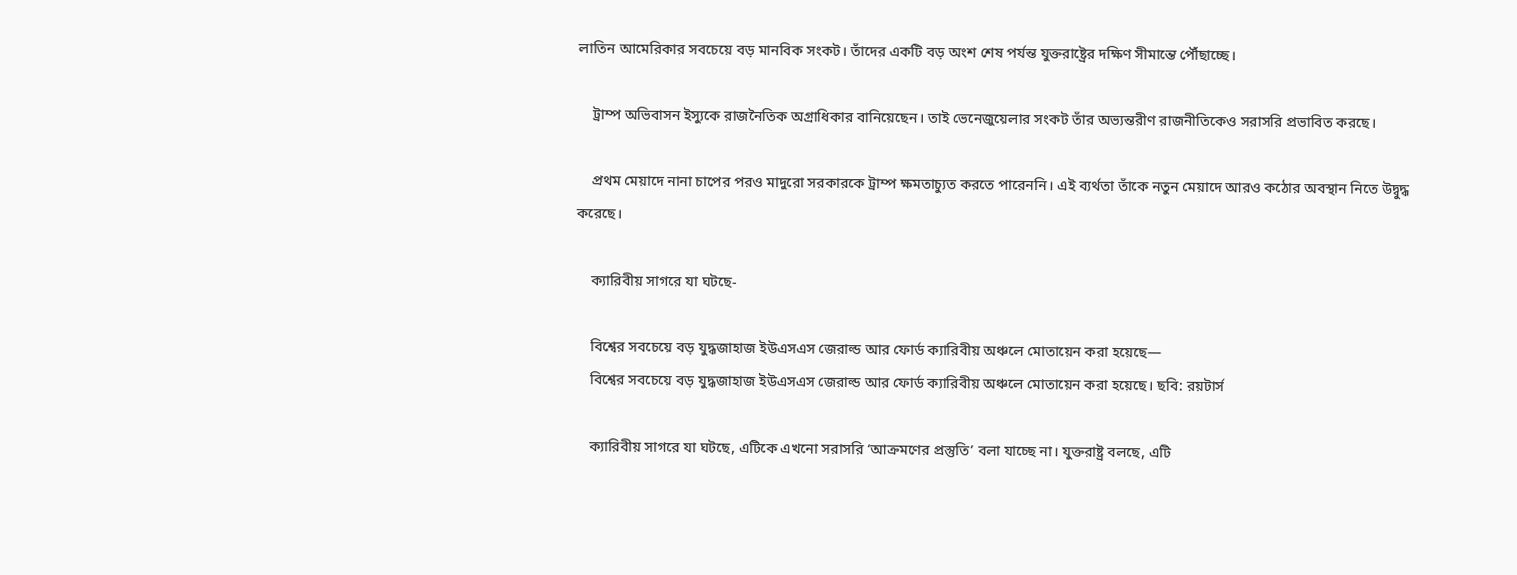লাতিন আমেরিকার সবচেয়ে বড় মানবিক সংকট। তাঁদের একটি বড় অংশ শেষ পর্যন্ত যুক্তরাষ্ট্রের দক্ষিণ সীমান্তে পৌঁছাচ্ছে।

    ট্রাম্প অভিবাসন ইস্যুকে রাজনৈতিক অগ্রাধিকার বানিয়েছেন। তাই ভেনেজুয়েলার সংকট তাঁর অভ্যন্তরীণ রাজনীতিকেও সরাসরি প্রভাবিত করছে।

    প্রথম মেয়াদে নানা চাপের পরও মাদুরো সরকারকে ট্রাম্প ক্ষমতাচ্যুত করতে পারেননি। এই ব্যর্থতা তাঁকে নতুন মেয়াদে আরও কঠোর অবস্থান নিতে উদ্বুদ্ধ করেছে।

    ক্যারিবীয় সাগরে যা ঘটছে-

    বিশ্বের সবচেয়ে বড় যুদ্ধজাহাজ ইউএসএস জেরাল্ড আর ফোর্ড ক্যারিবীয় অঞ্চলে মোতায়েন করা হয়েছে—
    বিশ্বের সবচেয়ে বড় যুদ্ধজাহাজ ইউএসএস জেরাল্ড আর ফোর্ড ক্যারিবীয় অঞ্চলে মোতায়েন করা হয়েছে। ছবি: রয়টার্স

    ক্যারিবীয় সাগরে যা ঘটছে, এটিকে এখনো সরাসরি ‘আক্রমণের প্রস্তুতি’ বলা যাচ্ছে না। যুক্তরাষ্ট্র বলছে, এটি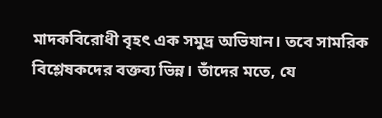মাদকবিরোধী বৃহৎ এক সমুদ্র অভিযান। তবে সামরিক বিশ্লেষকদের বক্তব্য ভিন্ন। তাঁদের মতে, যে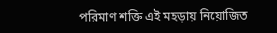পরিমাণ শক্তি এই মহড়ায় নিয়োজিত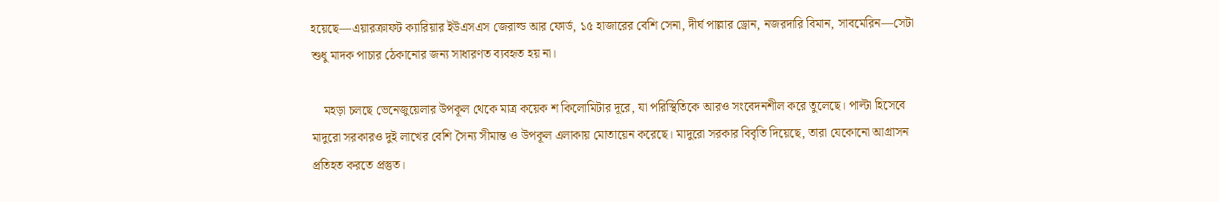হয়েছে—এয়ারক্রাফট ক্যারিয়ার ইউএসএস জেরাল্ড আর ফোর্ড, ১৫ হাজারের বেশি সেনা, দীর্ঘ পাল্লার ড্রোন, নজরদারি বিমান, সাবমেরিন—সেটা শুধু মাদক পাচার ঠেকানোর জন্য সাধারণত ব্যবহৃত হয় না।

    মহড়া চলছে ভেনেজুয়েলার উপকূল থেকে মাত্র কয়েক শ কিলোমিটার দূরে, যা পরিস্থিতিকে আরও সংবেদনশীল করে তুলেছে। পাল্টা হিসেবে মাদুরো সরকারও দুই লাখের বেশি সৈন্য সীমান্ত ও উপকূল এলাকায় মোতায়েন করেছে। মাদুরো সরকার বিবৃতি দিয়েছে, তারা যেকোনো আগ্রাসন প্রতিহত করতে প্রস্তুত।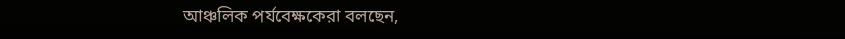আঞ্চলিক পর্যবেক্ষকেরা বলছেন,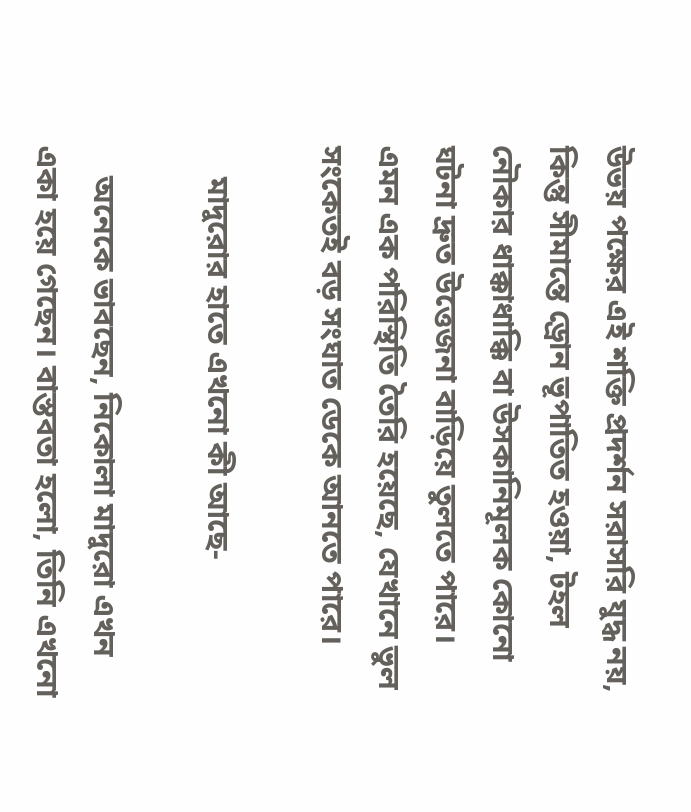উভয় পক্ষের এই শক্তি প্রদর্শন সরাসরি যুদ্ধ নয়, কিন্তু সীমান্তে ড্রোন ভূপাতিত হওয়া, টহল নৌকার ধাক্কাধাক্কি বা উসকানিমূলক কোনো ঘটনা দ্রুত উত্তেজনা বাড়িয়ে তুলতে পারে। এমন এক পরিস্থিতি তৈরি হয়েছে, যেখানে ভুল সংকেতই বড় সংঘাত ডেকে আনতে পারে।

    মাদুরোর হাতে এখনো কী আছে-

    অনেকে ভাবছেন, নিকোলা মাদুরো এখন একা হয়ে গেছেন। বাস্তবতা হলো, তিনি এখনো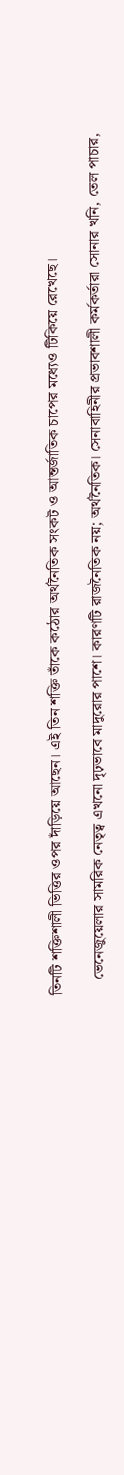তিনটি শক্তিশালী ভিত্তির ওপর দাঁড়িয়ে আছেন। এই তিন শক্তি তাঁকে কঠোর অর্থনৈতিক সংকট ও আন্তর্জাতিক চাপের মধ্যেও টিকিয়ে রেখেছে।

    ভেনেজুয়েলার সামরিক নেতৃত্ব এখনো দৃঢ়ভাবে মাদুরোর পাশে। কারণটি রাজনৈতিক নয়; অর্থনৈতিক। সেনাবাহিনীর প্রভাবশালী কর্মকর্তারা সোনার খনি, তেল পাচার,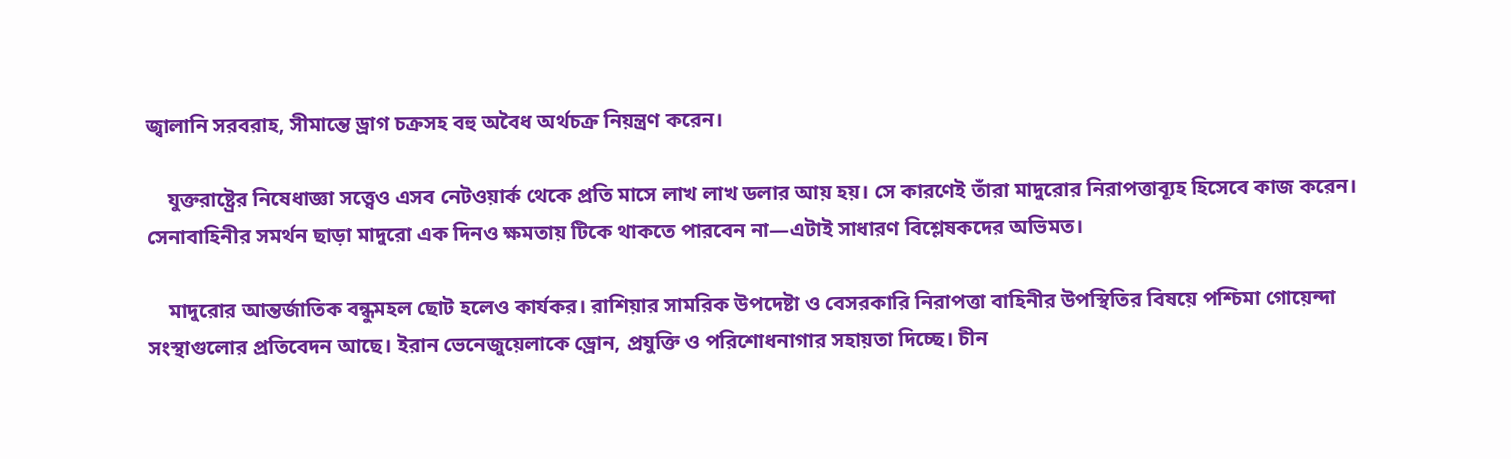জ্বালানি সরবরাহ, সীমান্তে ড্রাগ চক্রসহ বহু অবৈধ অর্থচক্র নিয়ন্ত্রণ করেন।

    যুক্তরাষ্ট্রের নিষেধাজ্ঞা সত্ত্বেও এসব নেটওয়ার্ক থেকে প্রতি মাসে লাখ লাখ ডলার আয় হয়। সে কারণেই তাঁরা মাদুরোর নিরাপত্তাব্যূহ হিসেবে কাজ করেন। সেনাবাহিনীর সমর্থন ছাড়া মাদুরো এক দিনও ক্ষমতায় টিকে থাকতে পারবেন না—এটাই সাধারণ বিশ্লেষকদের অভিমত।

    মাদুরোর আন্তর্জাতিক বন্ধুমহল ছোট হলেও কার্যকর। রাশিয়ার সামরিক উপদেষ্টা ও বেসরকারি নিরাপত্তা বাহিনীর উপস্থিতির বিষয়ে পশ্চিমা গোয়েন্দা সংস্থাগুলোর প্রতিবেদন আছে। ইরান ভেনেজুয়েলাকে ড্রোন, প্রযুক্তি ও পরিশোধনাগার সহায়তা দিচ্ছে। চীন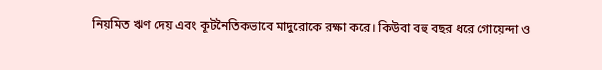নিয়মিত ঋণ দেয় এবং কূটনৈতিকভাবে মাদুরোকে রক্ষা করে। কিউবা বহু বছর ধরে গোয়েন্দা ও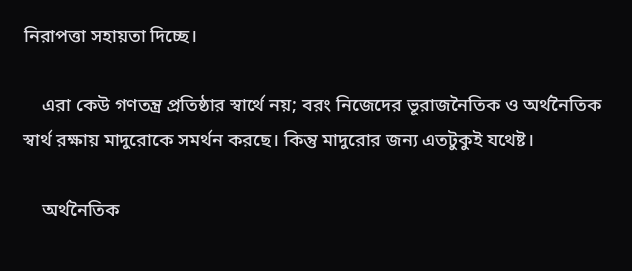নিরাপত্তা সহায়তা দিচ্ছে।

    এরা কেউ গণতন্ত্র প্রতিষ্ঠার স্বার্থে নয়; বরং নিজেদের ভূরাজনৈতিক ও অর্থনৈতিক স্বার্থ রক্ষায় মাদুরোকে সমর্থন করছে। কিন্তু মাদুরোর জন্য এতটুকুই যথেষ্ট।

    অর্থনৈতিক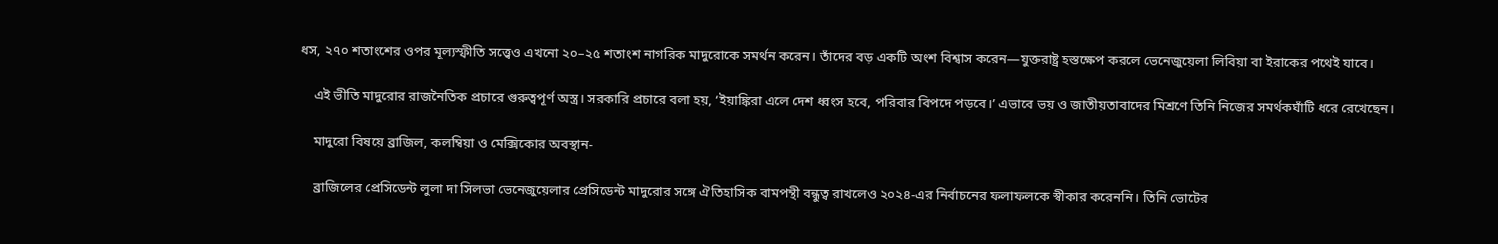ধস, ২৭০ শতাংশের ওপর মূল্যস্ফীতি সত্ত্বেও এখনো ২০–২৫ শতাংশ নাগরিক মাদুরোকে সমর্থন করেন। তাঁদের বড় একটি অংশ বিশ্বাস করেন—যুক্তরাষ্ট্র হস্তক্ষেপ করলে ভেনেজুয়েলা লিবিয়া বা ইরাকের পথেই যাবে।

    এই ভীতি মাদুরোর রাজনৈতিক প্রচারে গুরুত্বপূর্ণ অস্ত্র। সরকারি প্রচারে বলা হয়, ‘ইয়াঙ্কিরা এলে দেশ ধ্বংস হবে, পরিবার বিপদে পড়বে।’ এভাবে ভয় ও জাতীয়তাবাদের মিশ্রণে তিনি নিজের সমর্থকঘাঁটি ধরে রেখেছেন।

    মাদুরো বিষয়ে ব্রাজিল, কলম্বিয়া ও মেক্সিকোর অবস্থান-

    ব্রাজিলের প্রেসিডেন্ট লুলা দা সিলভা ভেনেজুয়েলার প্রেসিডেন্ট মাদুরোর সঙ্গে ঐতিহাসিক বামপন্থী বন্ধুত্ব রাখলেও ২০২৪-এর নির্বাচনের ফলাফলকে স্বীকার করেননি। তিনি ভোটের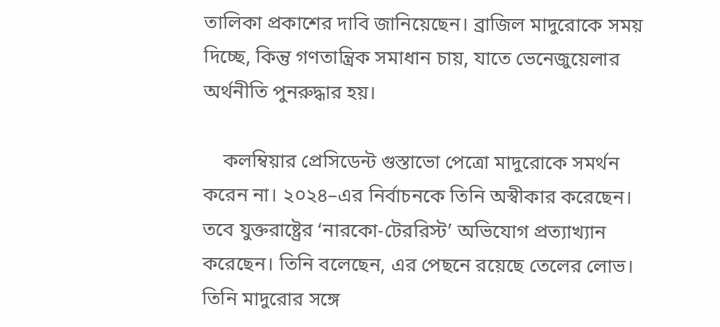তালিকা প্রকাশের দাবি জানিয়েছেন। ব্রাজিল মাদুরোকে সময় দিচ্ছে, কিন্তু গণতান্ত্রিক সমাধান চায়, যাতে ভেনেজুয়েলার অর্থনীতি পুনরুদ্ধার হয়।

    কলম্বিয়ার প্রেসিডেন্ট গুস্তাভো পেত্রো মাদুরোকে সমর্থন করেন না। ২০২৪–এর নির্বাচনকে তিনি অস্বীকার করেছেন। তবে যুক্তরাষ্ট্রের ‘নারকো-টেররিস্ট’ অভিযোগ প্রত্যাখ্যান করেছেন। তিনি বলেছেন, এর পেছনে রয়েছে তেলের লোভ। তিনি মাদুরোর সঙ্গে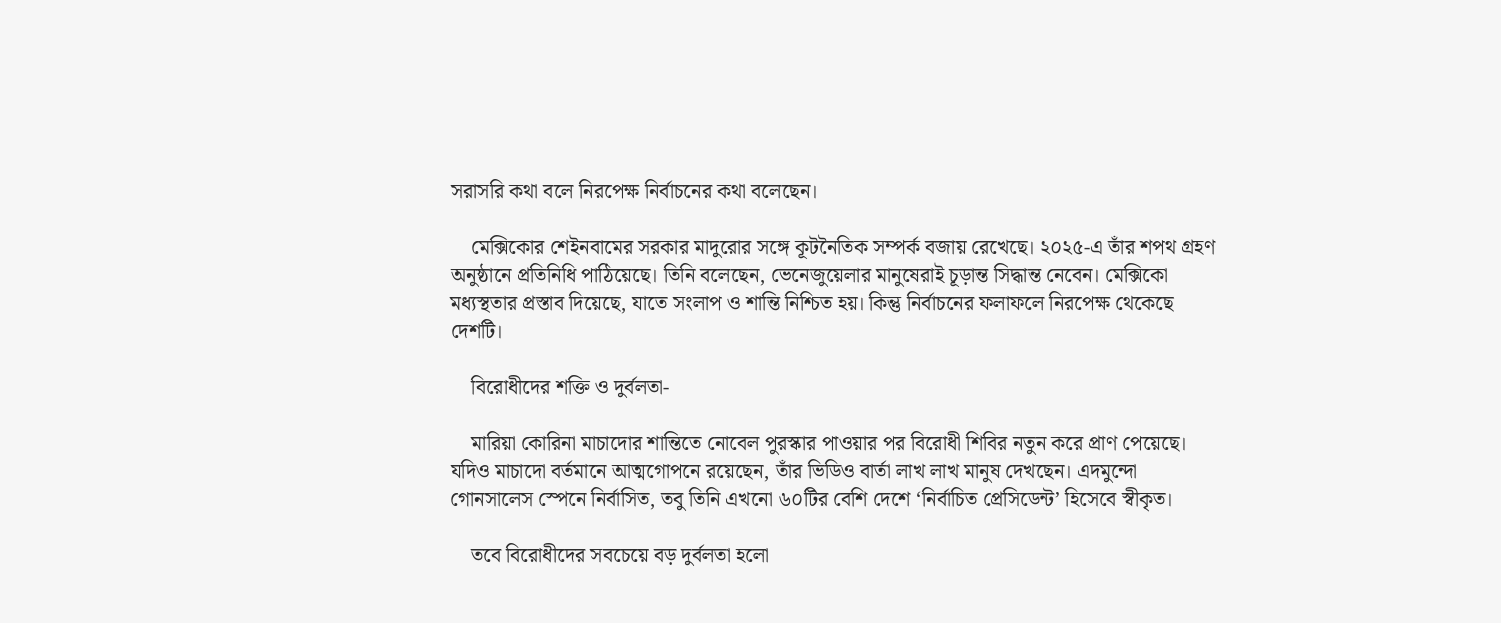সরাসরি কথা বলে নিরপেক্ষ নির্বাচনের কথা বলেছেন।

    মেক্সিকোর শেইনবামের সরকার মাদুরোর সঙ্গে কূটনৈতিক সম্পর্ক বজায় রেখেছে। ২০২৫-এ তাঁর শপথ গ্রহণ অনুষ্ঠানে প্রতিনিধি পাঠিয়েছে। তিনি বলেছেন, ভেনেজুয়েলার মানুষেরাই চূড়ান্ত সিদ্ধান্ত নেবেন। মেক্সিকো মধ্যস্থতার প্রস্তাব দিয়েছে, যাতে সংলাপ ও শান্তি নিশ্চিত হয়। কিন্তু নির্বাচনের ফলাফলে নিরপেক্ষ থেকেছে দেশটি।

    বিরোধীদের শক্তি ও দুর্বলতা-

    মারিয়া কোরিনা মাচাদোর শান্তিতে নোবেল পুরস্কার পাওয়ার পর বিরোধী শিবির নতুন করে প্রাণ পেয়েছে। যদিও মাচাদো বর্তমানে আত্মগোপনে রয়েছেন, তাঁর ভিডিও বার্তা লাখ লাখ মানুষ দেখছেন। এদমুন্দো গোনসালেস স্পেনে নির্বাসিত, তবু তিনি এখনো ৬০টির বেশি দেশে ‘নির্বাচিত প্রেসিডেন্ট’ হিসেবে স্বীকৃত।

    তবে বিরোধীদের সবচেয়ে বড় দুর্বলতা হলো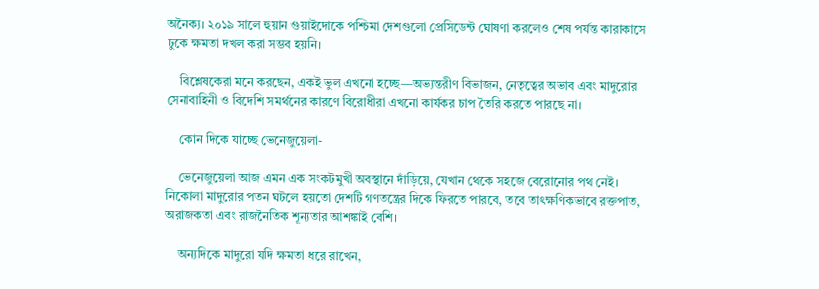অনৈক্য। ২০১৯ সালে হুয়ান গুয়াইদোকে পশ্চিমা দেশগুলো প্রেসিডেন্ট ঘোষণা করলেও শেষ পর্যন্ত কারাকাসে ঢুকে ক্ষমতা দখল করা সম্ভব হয়নি।

    বিশ্লেষকেরা মনে করছেন, একই ভুল এখনো হচ্ছে—অভ্যন্তরীণ বিভাজন, নেতৃত্বের অভাব এবং মাদুরোর সেনাবাহিনী ও বিদেশি সমর্থনের কারণে বিরোধীরা এখনো কার্যকর চাপ তৈরি করতে পারছে না।

    কোন দিকে যাচ্ছে ভেনেজুয়েলা-

    ভেনেজুয়েলা আজ এমন এক সংকটমুখী অবস্থানে দাঁড়িয়ে, যেখান থেকে সহজে বেরোনোর পথ নেই। নিকোলা মাদুরোর পতন ঘটলে হয়তো দেশটি গণতন্ত্রের দিকে ফিরতে পারবে, তবে তাৎক্ষণিকভাবে রক্তপাত, অরাজকতা এবং রাজনৈতিক শূন্যতার আশঙ্কাই বেশি।

    অন্যদিকে মাদুরো যদি ক্ষমতা ধরে রাখেন,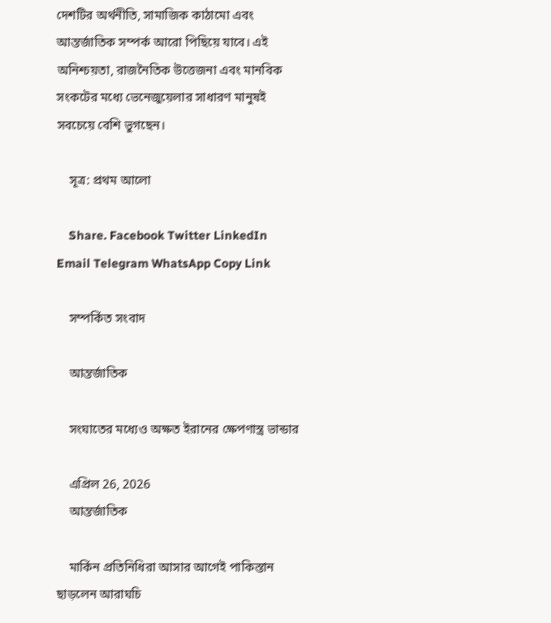দেশটির অর্থনীতি, সামাজিক কাঠামো এবং আন্তর্জাতিক সম্পর্ক আরো পিছিয়ে যাবে। এই অনিশ্চয়তা, রাজনৈতিক উত্তেজনা এবং মানবিক সংকটের মধ্যে ভেনেজুয়েলার সাধারণ মানুষই সবচেয়ে বেশি ভুগছেন।

    সূত্র: প্রথম আলো

    Share. Facebook Twitter LinkedIn Email Telegram WhatsApp Copy Link

    সম্পর্কিত সংবাদ

    আন্তর্জাতিক

    সংঘাতের মধ্যেও অক্ষত ইরানের ক্ষেপণাস্ত্র ভান্ডার

    এপ্রিল 26, 2026
    আন্তর্জাতিক

    মার্কিন প্রতিনিধিরা আসার আগেই পাকিস্তান ছাড়লেন আরাঘচি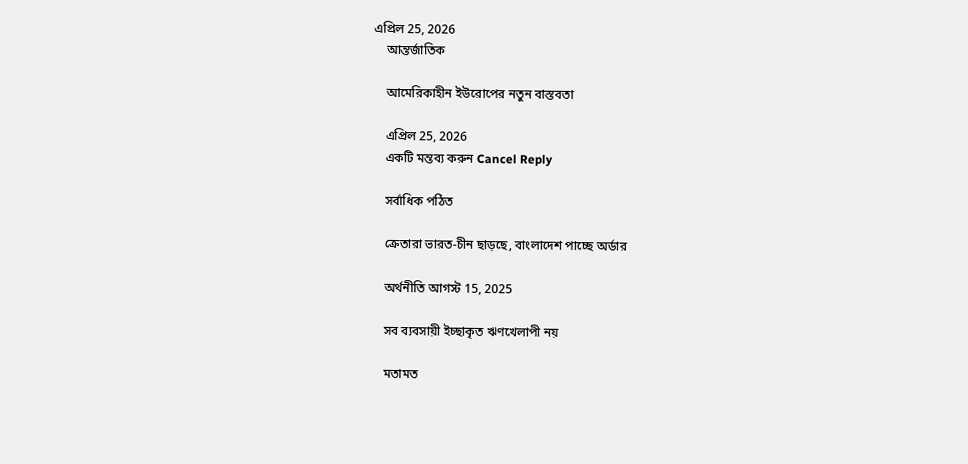এপ্রিল 25, 2026
    আন্তর্জাতিক

    আমেরিকাহীন ইউরোপের নতুন বাস্তবতা

    এপ্রিল 25, 2026
    একটি মন্তব্য করুন Cancel Reply

    সর্বাধিক পঠিত

    ক্রেতারা ভারত-চীন ছাড়ছে, বাংলাদেশ পাচ্ছে অর্ডার

    অর্থনীতি আগস্ট 15, 2025

    সব ব্যবসায়ী ইচ্ছাকৃত ঋণখেলাপী নয়

    মতামত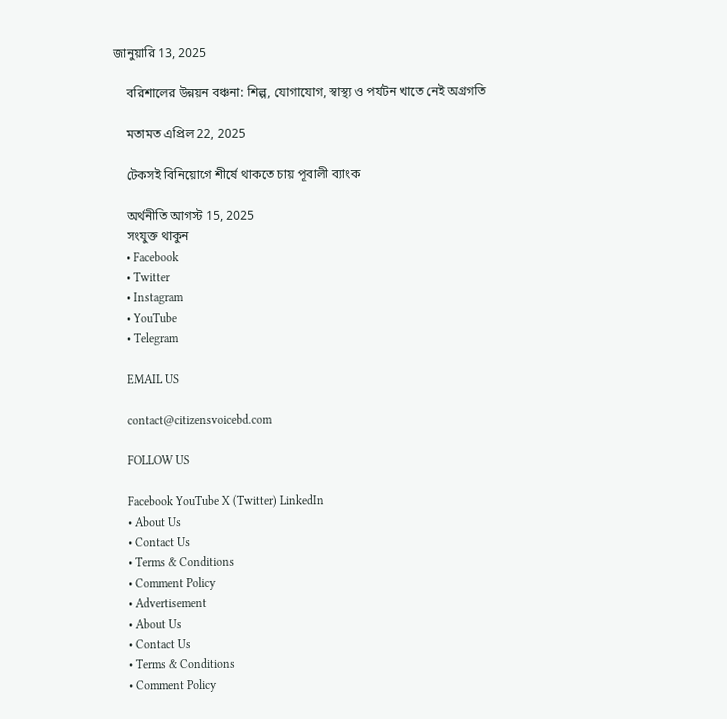জানুয়ারি 13, 2025

    বরিশালের উন্নয়ন বঞ্চনা: শিল্প, যোগাযোগ, স্বাস্থ্য ও পর্যটন খাতে নেই অগ্রগতি

    মতামত এপ্রিল 22, 2025

    টেকসই বিনিয়োগে শীর্ষে থাকতে চায় পূবালী ব্যাংক

    অর্থনীতি আগস্ট 15, 2025
    সংযুক্ত থাকুন
    • Facebook
    • Twitter
    • Instagram
    • YouTube
    • Telegram

    EMAIL US

    contact@citizensvoicebd.com

    FOLLOW US

    Facebook YouTube X (Twitter) LinkedIn
    • About Us
    • Contact Us
    • Terms & Conditions
    • Comment Policy
    • Advertisement
    • About Us
    • Contact Us
    • Terms & Conditions
    • Comment Policy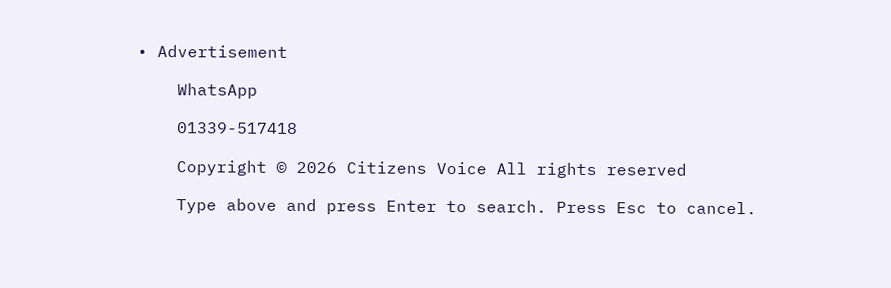• Advertisement

    WhatsApp

    01339-517418

    Copyright © 2026 Citizens Voice All rights reserved

    Type above and press Enter to search. Press Esc to cancel.